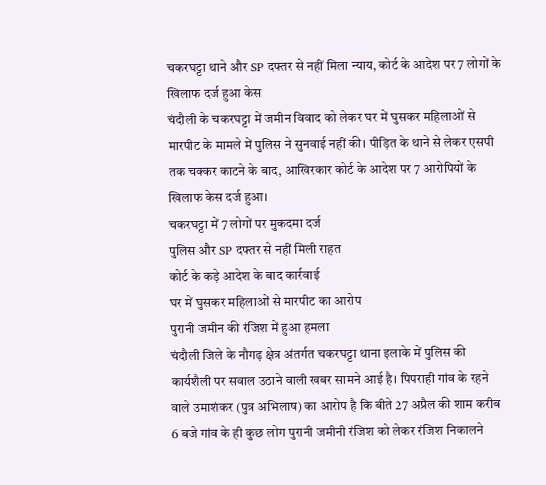चकरघट्टा थाने और SP दफ्तर से नहीं मिला न्याय, कोर्ट के आदेश पर 7 लोगों के खिलाफ दर्ज हुआ केस
चंदौली के चकरघट्टा में जमीन विवाद को लेकर घर में घुसकर महिलाओं से मारपीट के मामले में पुलिस ने सुनवाई नहीं की। पीड़ित के थाने से लेकर एसपी तक चक्कर काटने के बाद, आखिरकार कोर्ट के आदेश पर 7 आरोपियों के खिलाफ केस दर्ज हुआ।
चकरघट्टा में 7 लोगों पर मुकदमा दर्ज
पुलिस और SP दफ्तर से नहीं मिली राहत
कोर्ट के कड़े आदेश के बाद कार्रवाई
घर में घुसकर महिलाओं से मारपीट का आरोप
पुरानी जमीन की रंजिश में हुआ हमला
चंदौली जिले के नौगढ़ क्षेत्र अंतर्गत चकरघट्टा थाना इलाके में पुलिस की कार्यशैली पर सवाल उठाने वाली खबर सामने आई है। पिपराही गांव के रहने वाले उमाशंकर (पुत्र अभिलाष) का आरोप है कि बीते 27 अप्रैल की शाम करीब 6 बजे गांव के ही कुछ लोग पुरानी जमीनी रंजिश को लेकर रंजिश निकालने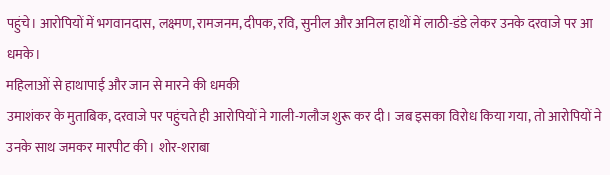पहुंचे। आरोपियों में भगवानदास, लक्ष्मण, रामजनम, दीपक, रवि, सुनील और अनिल हाथों में लाठी-डंडे लेकर उनके दरवाजे पर आ धमके।
महिलाओं से हाथापाई और जान से मारने की धमकी
उमाशंकर के मुताबिक, दरवाजे पर पहुंचते ही आरोपियों ने गाली-गलौज शुरू कर दी। जब इसका विरोध किया गया, तो आरोपियों ने उनके साथ जमकर मारपीट की। शोर-शराबा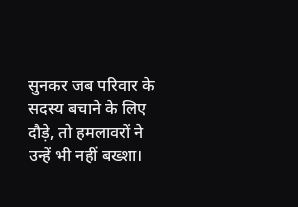सुनकर जब परिवार के सदस्य बचाने के लिए दौड़े, तो हमलावरों ने उन्हें भी नहीं बख्शा।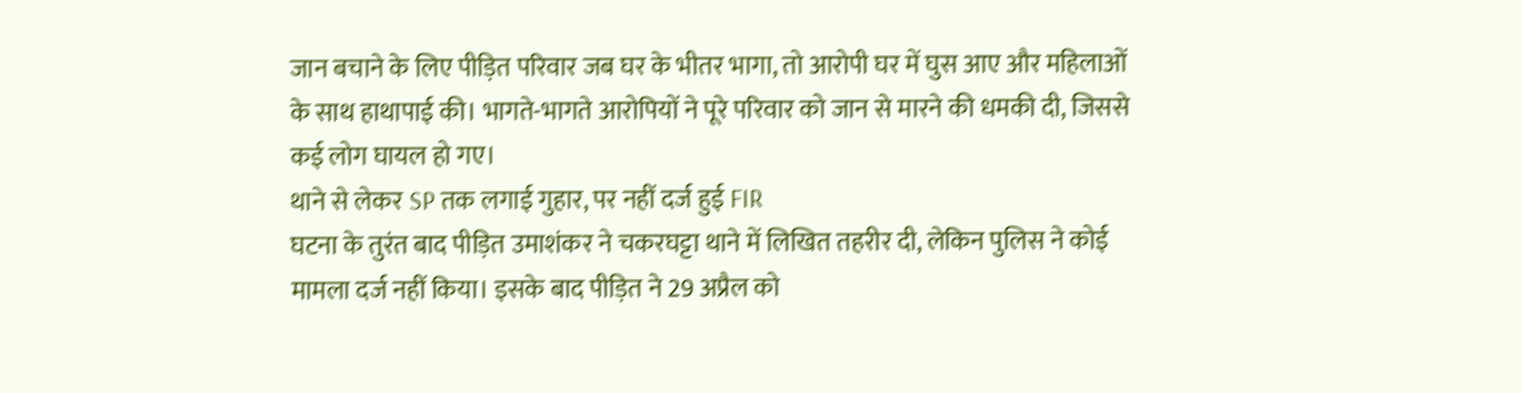जान बचाने के लिए पीड़ित परिवार जब घर के भीतर भागा, तो आरोपी घर में घुस आए और महिलाओं के साथ हाथापाई की। भागते-भागते आरोपियों ने पूरे परिवार को जान से मारने की धमकी दी, जिससे कई लोग घायल हो गए।
थाने से लेकर SP तक लगाई गुहार, पर नहीं दर्ज हुई FIR
घटना के तुरंत बाद पीड़ित उमाशंकर ने चकरघट्टा थाने में लिखित तहरीर दी, लेकिन पुलिस ने कोई मामला दर्ज नहीं किया। इसके बाद पीड़ित ने 29 अप्रैल को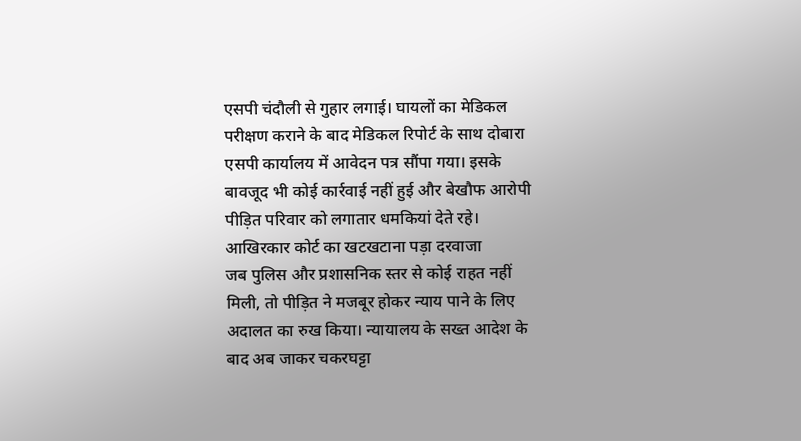एसपी चंदौली से गुहार लगाई। घायलों का मेडिकल परीक्षण कराने के बाद मेडिकल रिपोर्ट के साथ दोबारा एसपी कार्यालय में आवेदन पत्र सौंपा गया। इसके बावजूद भी कोई कार्रवाई नहीं हुई और बेखौफ आरोपी पीड़ित परिवार को लगातार धमकियां देते रहे।
आखिरकार कोर्ट का खटखटाना पड़ा दरवाजा
जब पुलिस और प्रशासनिक स्तर से कोई राहत नहीं मिली, तो पीड़ित ने मजबूर होकर न्याय पाने के लिए अदालत का रुख किया। न्यायालय के सख्त आदेश के बाद अब जाकर चकरघट्टा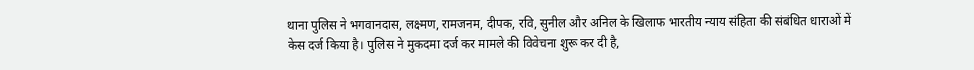थाना पुलिस ने भगवानदास, लक्ष्मण, रामजनम, दीपक, रवि, सुनील और अनिल के खिलाफ भारतीय न्याय संहिता की संबंधित धाराओं में केस दर्ज किया है। पुलिस ने मुकदमा दर्ज कर मामले की विवेचना शुरू कर दी है,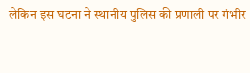लेकिन इस घटना ने स्थानीय पुलिस की प्रणाली पर गंभीर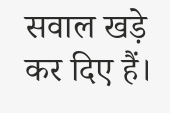सवाल खड़े कर दिए हैं।